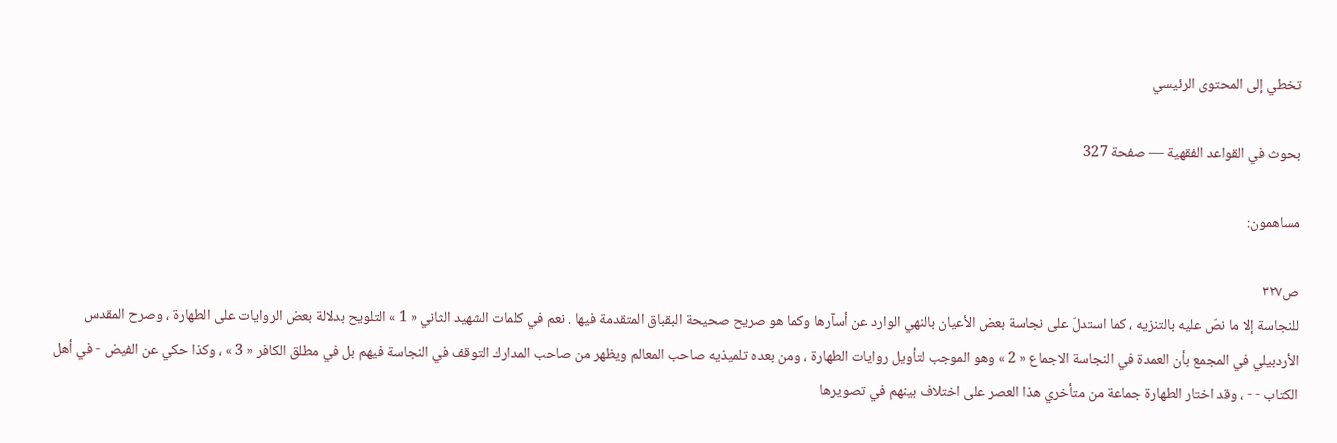تخطي إلى المحتوى الرئيسي

بحوث في القواعد الفقهية — صفحة 327

مساهمون:

ص٣٢٧
للنجاسة إلا ما نصّ عليه بالتنزيه ، كما استدلّ على نجاسة بعض الأعيان بالنهي الوارد عن أسآرها وكما هو صريح صحيحة البقباق المتقدمة فيها . نعم في كلمات الشهيد الثاني « 1 » التلويح بدلالة بعض الروايات على الطهارة ، وصرح المقدس الأردبيلي في المجمع بأن العمدة في النجاسة الاجماع « 2 » وهو الموجب لتأويل روايات الطهارة ، ومن بعده تلميذيه صاحب المعالم ويظهر من صاحب المدارك التوقف في النجاسة فيهم بل في مطلق الكافر « 3 » ، وكذا حكي عن الفيض - في أهل الكتاب - - ، وقد اختار الطهارة جماعة من متأخري هذا العصر على اختلاف بينهم في تصويرها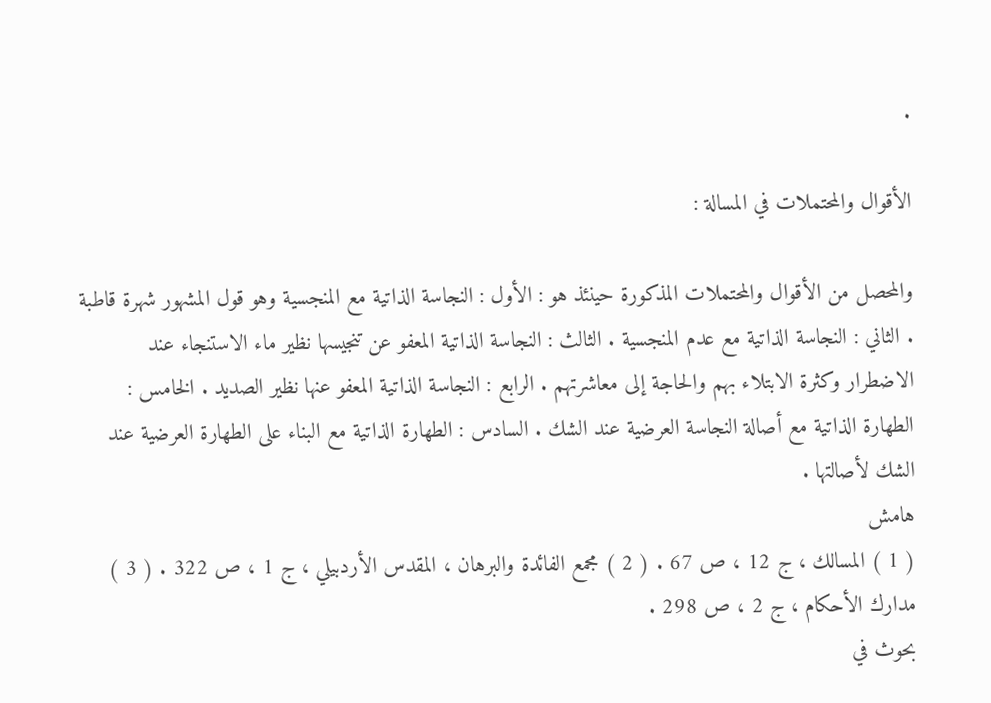.

الأقوال والمحتملات في المسالة :

والمحصل من الأقوال والمحتملات المذكورة حينئذ هو : الأول : النجاسة الذاتية مع المنجسية وهو قول المشهور شهرة قاطبة . الثاني : النجاسة الذاتية مع عدم المنجسية . الثالث : النجاسة الذاتية المعفو عن تنجيسها نظير ماء الاستنجاء عند الاضطرار وكثرة الابتلاء بهم والحاجة إلى معاشرتهم . الرابع : النجاسة الذاتية المعفو عنها نظير الصديد . الخامس : الطهارة الذاتية مع أصالة النجاسة العرضية عند الشك . السادس : الطهارة الذاتية مع البناء على الطهارة العرضية عند الشك لأصالتها .
هامش
( 1 ) المسالك ، ج 12 ، ص 67 . ( 2 ) مجمع الفائدة والبرهان ، المقدس الأردبيلي ، ج 1 ، ص 322 . ( 3 ) مدارك الأحكام ، ج 2 ، ص 298 .
بحوث في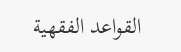القواعد الفقهية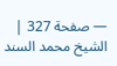— صفحة 327 | الشيخ محمد السند